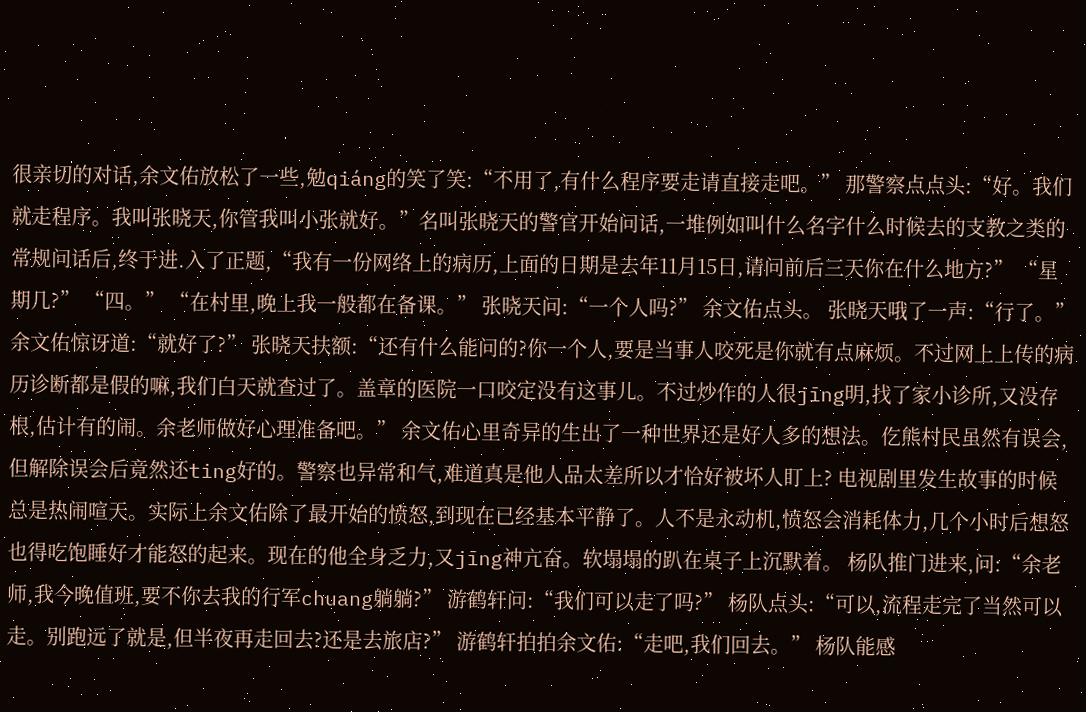很亲切的对话,余文佑放松了一些,勉qiáng的笑了笑:“不用了,有什么程序要走请直接走吧。” 那警察点点头:“好。我们就走程序。我叫张晓天,你管我叫小张就好。”名叫张晓天的警官开始问话,一堆例如叫什么名字什么时候去的支教之类的常规问话后,终于进.入了正题,“我有一份网络上的病历,上面的日期是去年11月15日,请问前后三天你在什么地方?” “星期几?” “四。” “在村里,晚上我一般都在备课。” 张晓天问:“一个人吗?” 余文佑点头。 张晓天哦了一声:“行了。” 余文佑惊讶道:“就好了?” 张晓天扶额:“还有什么能问的?你一个人,要是当事人咬死是你就有点麻烦。不过网上上传的病历诊断都是假的嘛,我们白天就查过了。盖章的医院一口咬定没有这事儿。不过炒作的人很jīng明,找了家小诊所,又没存根,估计有的闹。余老师做好心理准备吧。” 余文佑心里奇异的生出了一种世界还是好人多的想法。仡熊村民虽然有误会,但解除误会后竟然还ting好的。警察也异常和气,难道真是他人品太差所以才恰好被坏人盯上? 电视剧里发生故事的时候总是热闹喧天。实际上余文佑除了最开始的愤怒,到现在已经基本平静了。人不是永动机,愤怒会消耗体力,几个小时后想怒也得吃饱睡好才能怒的起来。现在的他全身乏力,又jīng神亢奋。软塌塌的趴在桌子上沉默着。 杨队推门进来,问:“余老师,我今晚值班,要不你去我的行军chuang躺躺?” 游鹤轩问:“我们可以走了吗?” 杨队点头:“可以,流程走完了当然可以走。别跑远了就是,但半夜再走回去?还是去旅店?” 游鹤轩拍拍余文佑:“走吧,我们回去。” 杨队能感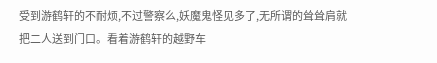受到游鹤轩的不耐烦,不过警察么,妖魔鬼怪见多了,无所谓的耸耸肩就把二人送到门口。看着游鹤轩的越野车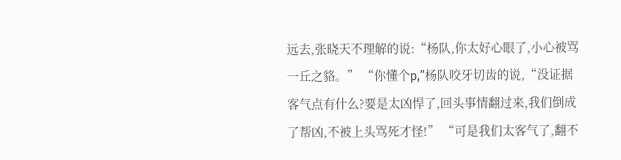远去,张晓天不理解的说:“杨队,你太好心眼了,小心被骂一丘之貉。” “你懂个p,”杨队咬牙切齿的说,“没证据客气点有什么?要是太凶悍了,回头事情翻过来,我们倒成了帮凶,不被上头骂死才怪!” “可是我们太客气了,翻不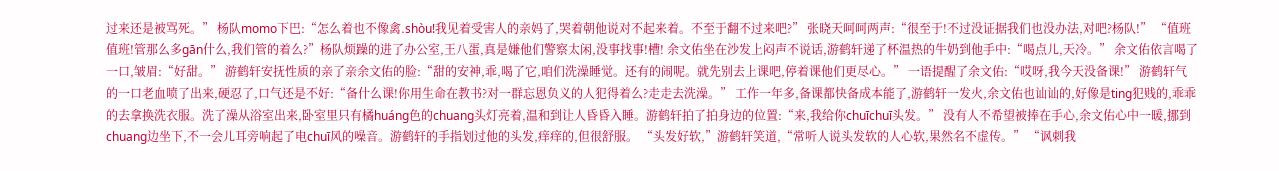过来还是被骂死。” 杨队momo下巴:“怎么着也不像禽.shòu!我见着受害人的亲妈了,哭着朝他说对不起来着。不至于翻不过来吧?” 张晓天呵呵两声:“很至于!不过没证据我们也没办法,对吧?杨队!” “值班值班!管那么多gān什么,我们管的着么?”杨队烦躁的进了办公室,王八蛋,真是嫌他们警察太闲,没事找事!槽! 余文佑坐在沙发上闷声不说话,游鹤轩递了杯温热的牛奶到他手中:“喝点儿,天冷。” 余文佑依言喝了一口,皱眉:“好甜。” 游鹤轩安抚性质的亲了亲余文佑的脸:“甜的安神,乖,喝了它,咱们洗澡睡觉。还有的闹呢。就先别去上课吧,停着课他们更尽心。” 一语提醒了余文佑:“哎呀,我今天没备课!” 游鹤轩气的一口老血喷了出来,硬忍了,口气还是不好:“备什么课!你用生命在教书?对一群忘恩负义的人犯得着么?走走去洗澡。” 工作一年多,备课都快备成本能了,游鹤轩一发火,余文佑也讪讪的,好像是ting犯贱的,乖乖的去拿换洗衣服。洗了澡从浴室出来,卧室里只有橘huáng色的chuang头灯亮着,温和到让人昏昏入睡。游鹤轩拍了拍身边的位置:“来,我给你chuīchuī头发。” 没有人不希望被捧在手心,余文佑心中一暖,挪到chuang边坐下,不一会儿耳旁响起了电chuī风的噪音。游鹤轩的手指划过他的头发,痒痒的,但很舒服。 “头发好软,”游鹤轩笑道,“常听人说头发软的人心软,果然名不虚传。” “讽刺我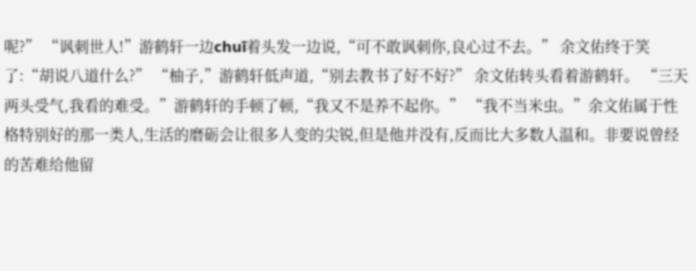呢?” “讽刺世人!”游鹤轩一边chuī着头发一边说,“可不敢讽刺你,良心过不去。” 余文佑终于笑了:“胡说八道什么?” “柚子,”游鹤轩低声道,“别去教书了好不好?” 余文佑转头看着游鹤轩。 “三天两头受气,我看的难受。”游鹤轩的手顿了顿,“我又不是养不起你。” “我不当米虫。”余文佑属于性格特别好的那一类人,生活的磨砺会让很多人变的尖锐,但是他并没有,反而比大多数人温和。非要说曾经的苦难给他留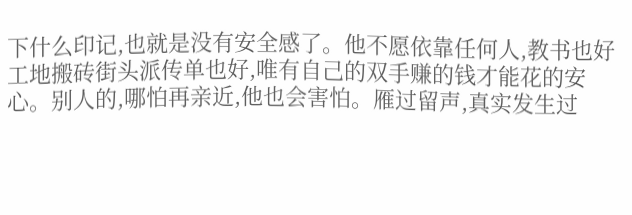下什么印记,也就是没有安全感了。他不愿依靠任何人,教书也好工地搬砖街头派传单也好,唯有自己的双手赚的钱才能花的安心。别人的,哪怕再亲近,他也会害怕。雁过留声,真实发生过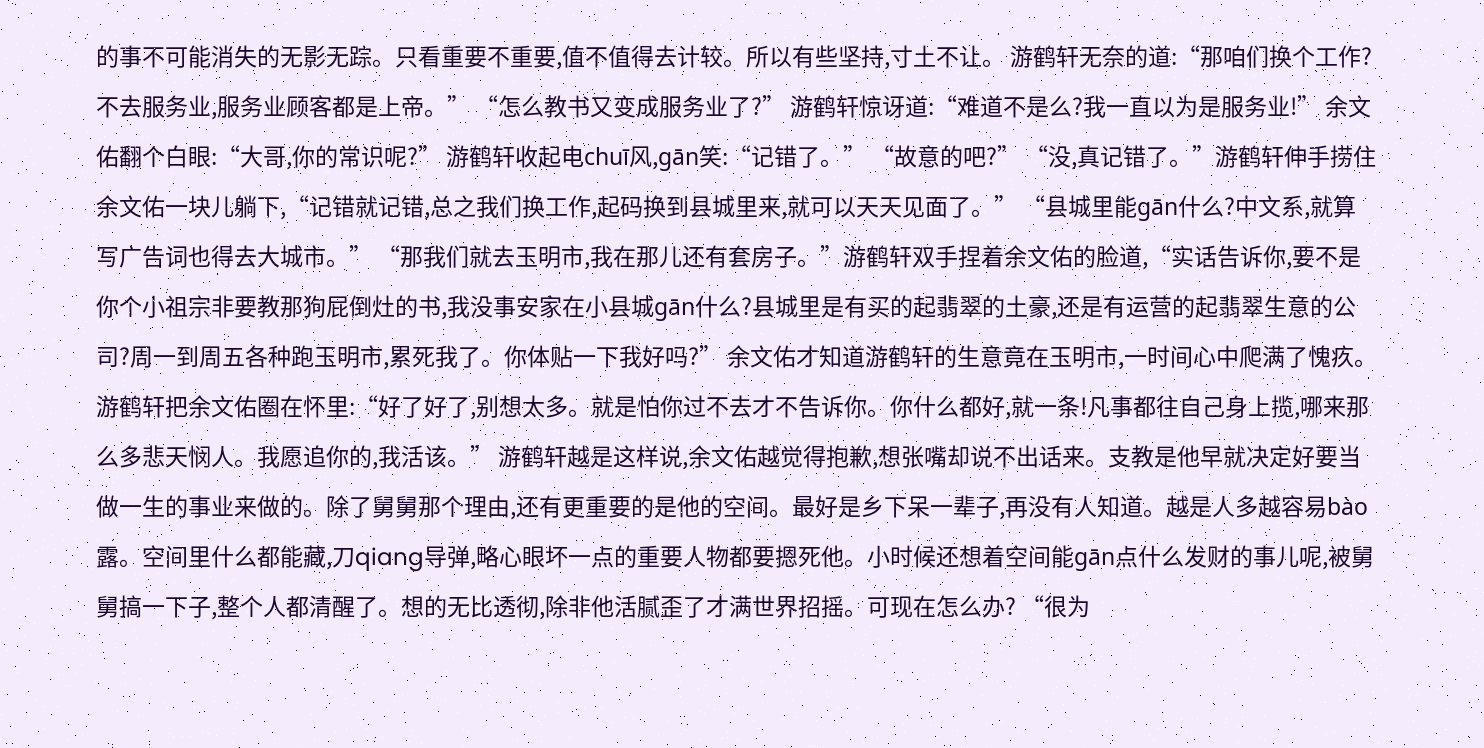的事不可能消失的无影无踪。只看重要不重要,值不值得去计较。所以有些坚持,寸土不让。 游鹤轩无奈的道:“那咱们换个工作?不去服务业,服务业顾客都是上帝。” “怎么教书又变成服务业了?” 游鹤轩惊讶道:“难道不是么?我一直以为是服务业!” 余文佑翻个白眼:“大哥,你的常识呢?” 游鹤轩收起电chuī风,gān笑:“记错了。” “故意的吧?” “没,真记错了。”游鹤轩伸手捞住余文佑一块儿躺下,“记错就记错,总之我们换工作,起码换到县城里来,就可以天天见面了。” “县城里能gān什么?中文系,就算写广告词也得去大城市。” “那我们就去玉明市,我在那儿还有套房子。”游鹤轩双手捏着余文佑的脸道,“实话告诉你,要不是你个小祖宗非要教那狗屁倒灶的书,我没事安家在小县城gān什么?县城里是有买的起翡翠的土豪,还是有运营的起翡翠生意的公司?周一到周五各种跑玉明市,累死我了。你体贴一下我好吗?” 余文佑才知道游鹤轩的生意竟在玉明市,一时间心中爬满了愧疚。 游鹤轩把余文佑圈在怀里:“好了好了,别想太多。就是怕你过不去才不告诉你。你什么都好,就一条!凡事都往自己身上揽,哪来那么多悲天悯人。我愿追你的,我活该。” 游鹤轩越是这样说,余文佑越觉得抱歉,想张嘴却说不出话来。支教是他早就决定好要当做一生的事业来做的。除了舅舅那个理由,还有更重要的是他的空间。最好是乡下呆一辈子,再没有人知道。越是人多越容易bào露。空间里什么都能藏,刀qiang导弹,略心眼坏一点的重要人物都要摁死他。小时候还想着空间能gān点什么发财的事儿呢,被舅舅搞一下子,整个人都清醒了。想的无比透彻,除非他活腻歪了才满世界招摇。可现在怎么办? “很为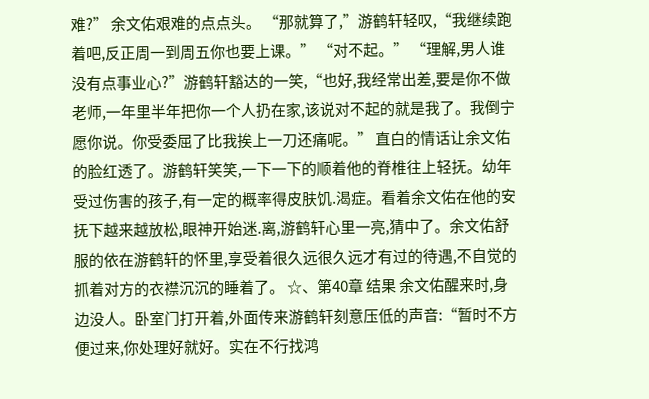难?” 余文佑艰难的点点头。 “那就算了,”游鹤轩轻叹,“我继续跑着吧,反正周一到周五你也要上课。” “对不起。” “理解,男人谁没有点事业心?”游鹤轩豁达的一笑,“也好,我经常出差,要是你不做老师,一年里半年把你一个人扔在家,该说对不起的就是我了。我倒宁愿你说。你受委屈了比我挨上一刀还痛呢。” 直白的情话让余文佑的脸红透了。游鹤轩笑笑,一下一下的顺着他的脊椎往上轻抚。幼年受过伤害的孩子,有一定的概率得皮肤饥.渴症。看着余文佑在他的安抚下越来越放松,眼神开始迷.离,游鹤轩心里一亮,猜中了。余文佑舒服的依在游鹤轩的怀里,享受着很久远很久远才有过的待遇,不自觉的抓着对方的衣襟沉沉的睡着了。 ☆、第40章 结果 余文佑醒来时,身边没人。卧室门打开着,外面传来游鹤轩刻意压低的声音:“暂时不方便过来,你处理好就好。实在不行找鸿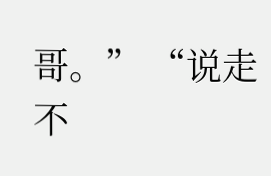哥。” “说走不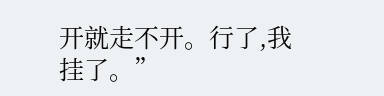开就走不开。行了,我挂了。”